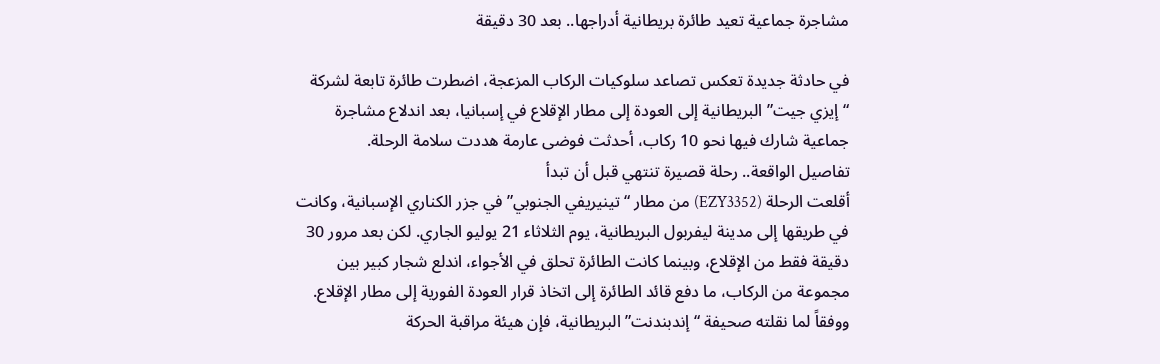مشاجرة جماعية تعيد طائرة بريطانية أدراجها.. بعد 30 دقيقة

في حادثة جديدة تعكس تصاعد سلوكيات الركاب المزعجة، اضطرت طائرة تابعة لشركة “إيزي جيت” البريطانية إلى العودة إلى مطار الإقلاع في إسبانيا، بعد اندلاع مشاجرة جماعية شارك فيها نحو 10 ركاب، أحدثت فوضى عارمة هددت سلامة الرحلة.
تفاصيل الواقعة.. رحلة قصيرة تنتهي قبل أن تبدأ
أقلعت الرحلة (EZY3352) من مطار “تينيريفي الجنوبي” في جزر الكناري الإسبانية، وكانت في طريقها إلى مدينة ليفربول البريطانية، يوم الثلاثاء 21 يوليو الجاري. لكن بعد مرور 30 دقيقة فقط من الإقلاع، وبينما كانت الطائرة تحلق في الأجواء، اندلع شجار كبير بين مجموعة من الركاب، ما دفع قائد الطائرة إلى اتخاذ قرار العودة الفورية إلى مطار الإقلاع.
ووفقاً لما نقلته صحيفة “إندبندنت” البريطانية، فإن هيئة مراقبة الحركة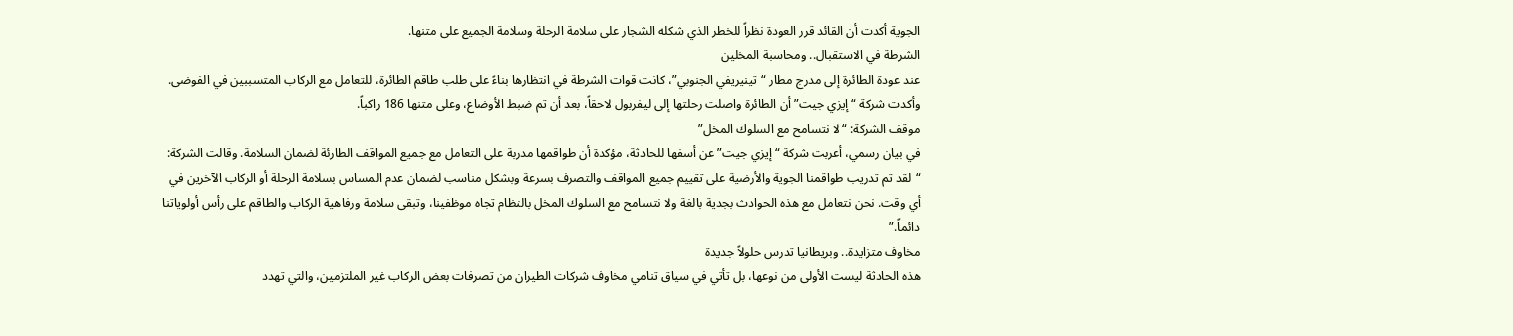الجوية أكدت أن القائد قرر العودة نظراً للخطر الذي شكله الشجار على سلامة الرحلة وسلامة الجميع على متنها.
الشرطة في الاستقبال.. ومحاسبة المخلين
عند عودة الطائرة إلى مدرج مطار “تينيريفي الجنوبي”، كانت قوات الشرطة في انتظارها بناءً على طلب طاقم الطائرة، للتعامل مع الركاب المتسببين في الفوضى. وأكدت شركة “إيزي جيت” أن الطائرة واصلت رحلتها إلى ليفربول لاحقاً، بعد أن تم ضبط الأوضاع، وعلى متنها 186 راكباً.
موقف الشركة: “لا نتسامح مع السلوك المخل”
في بيان رسمي، أعربت شركة “إيزي جيت” عن أسفها للحادثة، مؤكدة أن طواقمها مدربة على التعامل مع جميع المواقف الطارئة لضمان السلامة. وقالت الشركة:
“لقد تم تدريب طواقمنا الجوية والأرضية على تقييم جميع المواقف والتصرف بسرعة وبشكل مناسب لضمان عدم المساس بسلامة الرحلة أو الركاب الآخرين في أي وقت. نحن نتعامل مع هذه الحوادث بجدية بالغة ولا نتسامح مع السلوك المخل بالنظام تجاه موظفينا، وتبقى سلامة ورفاهية الركاب والطاقم على رأس أولوياتنا دائماً.”
مخاوف متزايدة.. وبريطانيا تدرس حلولاً جديدة
هذه الحادثة ليست الأولى من نوعها، بل تأتي في سياق تنامي مخاوف شركات الطيران من تصرفات بعض الركاب غير الملتزمين، والتي تهدد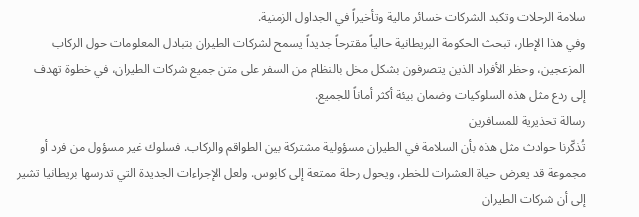سلامة الرحلات وتكبد الشركات خسائر مالية وتأخيراً في الجداول الزمنية.
وفي هذا الإطار، تبحث الحكومة البريطانية حالياً مقترحاً جديداً يسمح لشركات الطيران بتبادل المعلومات حول الركاب المزعجين، وحظر الأفراد الذين يتصرفون بشكل مخل بالنظام من السفر على متن جميع شركات الطيران، في خطوة تهدف إلى ردع مثل هذه السلوكيات وضمان بيئة أكثر أماناً للجميع.
رسالة تحذيرية للمسافرين
تُذكّرنا حوادث مثل هذه بأن السلامة في الطيران مسؤولية مشتركة بين الطواقم والركاب. فسلوك غير مسؤول من فرد أو مجموعة قد يعرض حياة العشرات للخطر، ويحول رحلة ممتعة إلى كابوس. ولعل الإجراءات الجديدة التي تدرسها بريطانيا تشير إلى أن شركات الطيران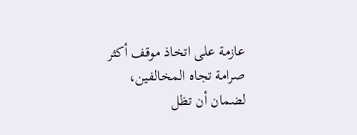عازمة على اتخاذ موقف أكثر صرامة تجاه المخالفين، لضمان أن تظل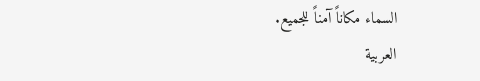السماء مكاناً آمناً للجميع.
العربية